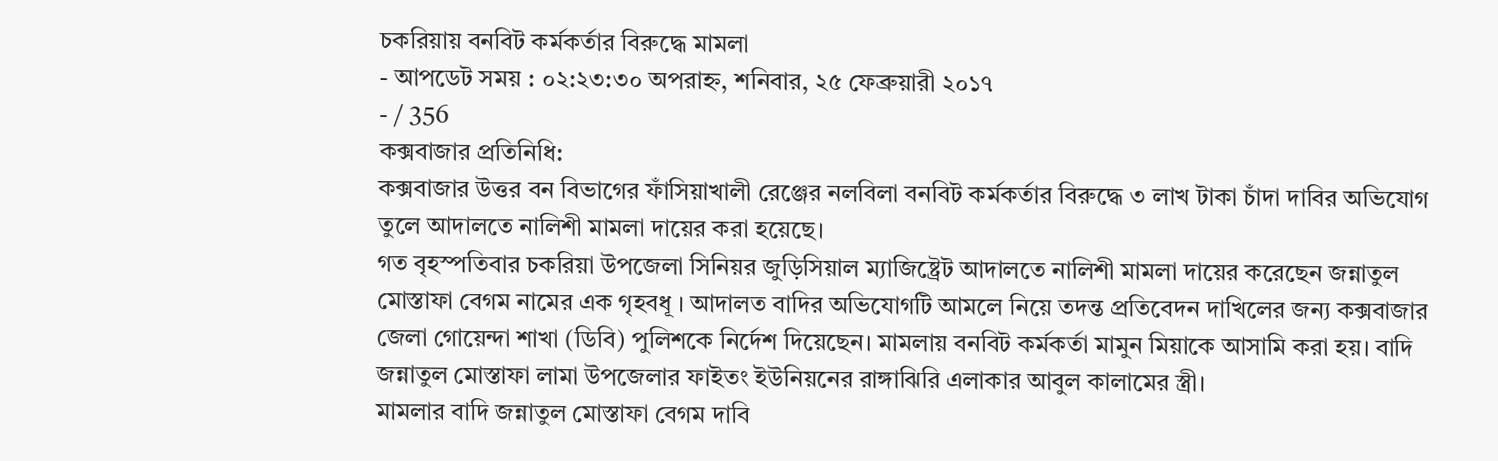চকরিয়ায় বনবিট কর্মকর্তার বিরুদ্ধে মামলা
- আপডেট সময় : ০২:২৩:৩০ অপরাহ্ন, শনিবার, ২৫ ফেব্রুয়ারী ২০১৭
- / 356
কক্সবাজার প্রতিনিধি:
কক্সবাজার উত্তর বন বিভাগের ফাঁসিয়াখালী রেঞ্জের নলবিলা বনবিট কর্মকর্তার বিরুদ্ধে ৩ লাখ টাকা চাঁদা দাবির অভিযোগ তুলে আদালতে নালিশী মামলা দায়ের করা হয়েছে।
গত বৃহস্পতিবার চকরিয়া উপজেলা সিনিয়র জুড়িসিয়াল ম্যাজিষ্ট্রেট আদালতে নালিশী মামলা দায়ের করেছেন জন্নাতুল মোস্তাফা বেগম নামের এক গৃহবধূ । আদালত বাদির অভিযোগটি আমলে নিয়ে তদন্ত প্রতিবেদন দাখিলের জন্য কক্সবাজার জেলা গোয়েন্দা শাখা (ডিবি) পুলিশকে নির্দেশ দিয়েছেন। মামলায় বনবিট কর্মকর্তা মামুন মিয়াকে আসামি করা হয়। বাদি জন্নাতুল মোস্তাফা লামা উপজেলার ফাইতং ইউনিয়নের রাঙ্গাঝিরি এলাকার আবুল কালামের স্ত্রী।
মামলার বাদি জন্নাতুল মোস্তাফা বেগম দাবি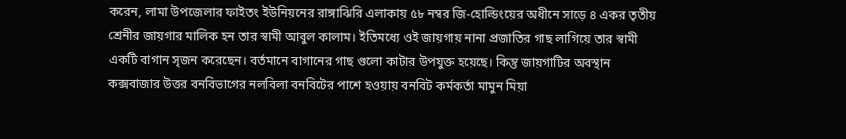করেন, লামা উপজেলার ফাইতং ইউনিয়নের রাঙ্গাঝিরি এলাকায় ৫৮ নম্বর জি-হোল্ডিংয়ের অধীনে সাড়ে ৪ একর তৃতীয় শ্রেনীর জায়গার মালিক হন তার স্বামী আবুল কালাম। ইতিমধ্যে ওই জায়গায় নানা প্রজাতির গাছ লাগিয়ে তার স্বামী একটি বাগান সৃজন করেছেন। বর্তমানে বাগানের গাছ গুলো কাটার উপযুক্ত হয়েছে। কিন্তু জায়গাটির অবস্থান কক্সবাজার উত্তর বনবিভাগের নলবিলা বনবিটের পাশে হওয়ায় বনবিট কর্মকর্তা মামুন মিয়া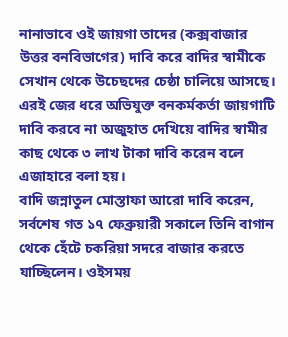নানাভাবে ওই জায়গা তাদের (কক্সবাজার উত্তর বনবিভাগের) দাবি করে বাদির স্বামীকে সেখান থেকে উচেছদের চেষ্ঠা চালিয়ে আসছে। এরই জের ধরে অভিযুক্ত বনকর্মকর্তা জায়গাটি দাবি করবে না অজুহাত দেখিয়ে বাদির স্বামীর কাছ থেকে ৩ লাখ টাকা দাবি করেন বলে এজাহারে বলা হয়।
বাদি জন্নাতুল মোস্তাফা আরো দাবি করেন, সর্বশেষ গত ১৭ ফেব্রুয়ারী সকালে তিনি বাগান থেকে হেঁটে চকরিয়া সদরে বাজার করতে যাচ্ছিলেন। ওইসময়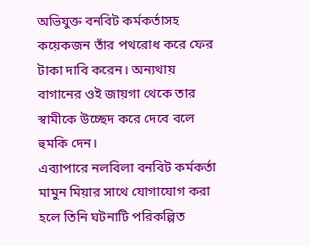অভিযুক্ত বনবিট কর্মকর্তাসহ কয়েকজন তাঁর পথরোধ করে ফের টাকা দাবি করেন। অন্যথায় বাগানের ওই জায়গা থেকে তার স্বামীকে উচ্ছেদ করে দেবে বলে হুমকি দেন।
এব্যাপারে নলবিলা বনবিট কর্মকর্তা মামুন মিয়ার সাথে যোগাযোগ করা হলে তিনি ঘটনাটি পরিকল্পিত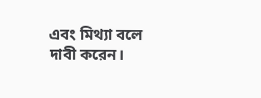এবং মিথ্যা বলে দাবী করেন।